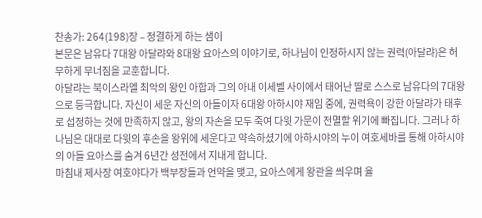찬송가: 264(198)장 – 정결하게 하는 샘이
본문은 남유다 7대왕 아달랴와 8대왕 요아스의 이야기로, 하나님이 인정하시지 않는 권력(아달랴)은 허무하게 무너짐을 교훈합니다.
아달랴는 북이스라엘 최악의 왕인 아합과 그의 아내 이세벨 사이에서 태어난 딸로 스스로 남유다의 7대왕으로 등극합니다. 자신이 세운 자신의 아들이자 6대왕 아하시야 재임 중에, 권력욕이 강한 아달랴가 태후로 섭정하는 것에 만족하지 않고, 왕의 자손을 모두 죽여 다윗 가문이 전멸할 위기에 빠집니다. 그러나 하나님은 대대로 다윗의 후손을 왕위에 세운다고 약속하셨기에 아하시야의 누이 여호세바를 통해 아하시야의 아들 요아스를 숨겨 6년간 성전에서 지내게 합니다.
마침내 제사장 여호야다가 백부장들과 언약을 맺고, 요아스에게 왕관을 씌우며 율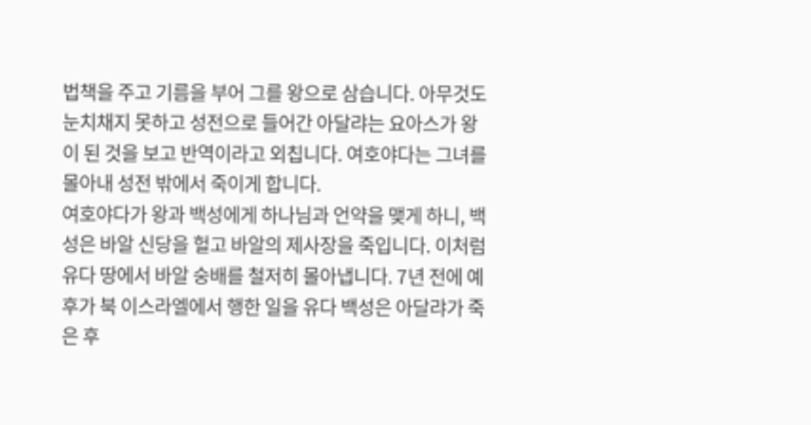법책을 주고 기름을 부어 그를 왕으로 삼습니다. 아무것도 눈치채지 못하고 성전으로 들어간 아달랴는 요아스가 왕이 된 것을 보고 반역이라고 외칩니다. 여호야다는 그녀를 몰아내 성전 밖에서 죽이게 합니다.
여호야다가 왕과 백성에게 하나님과 언약을 맺게 하니, 백성은 바알 신당을 헐고 바알의 제사장을 죽입니다. 이처럼 유다 땅에서 바알 숭배를 철저히 몰아냅니다. 7년 전에 예후가 북 이스라엘에서 행한 일을 유다 백성은 아달랴가 죽은 후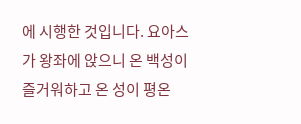에 시행한 것입니다. 요아스가 왕좌에 앉으니 온 백성이 즐거워하고 온 성이 평온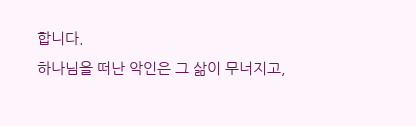합니다.
하나님을 떠난 악인은 그 삶이 무너지고,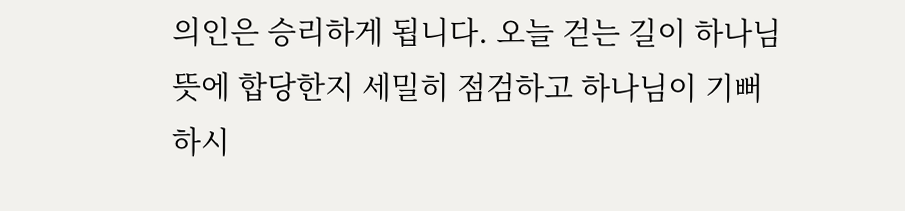의인은 승리하게 됩니다. 오늘 걷는 길이 하나님 뜻에 합당한지 세밀히 점검하고 하나님이 기뻐하시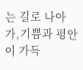는 길로 나아가,기쁨과 평안이 가득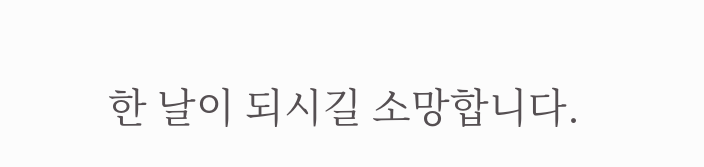한 날이 되시길 소망합니다.